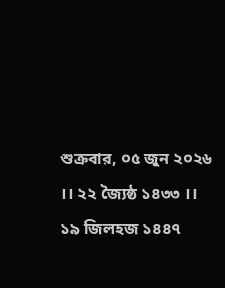শুক্রবার, ০৫ জুন ২০২৬ ।। ২২ জ্যৈষ্ঠ ১৪৩৩ ।। ১৯ জিলহজ ১৪৪৭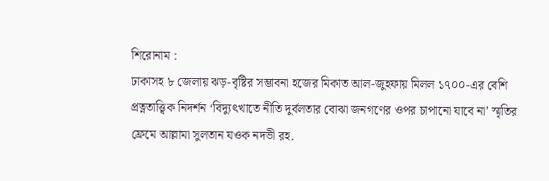শিরোনাম :
ঢাকাসহ ৮ জেলায় ঝড়-বৃষ্টির সম্ভাবনা হজের মিকাত আল-জুহফায় মিলল ১৭০০-এর বেশি প্রত্নতাত্ত্বিক নিদর্শন ‘বিদ্যুৎখাতে নীতি দুর্বলতার বোঝা জনগণের ওপর চাপানো যাবে না’ স্মৃতির ফ্রেমে আল্লামা সুলতান যওক নদভী রহ.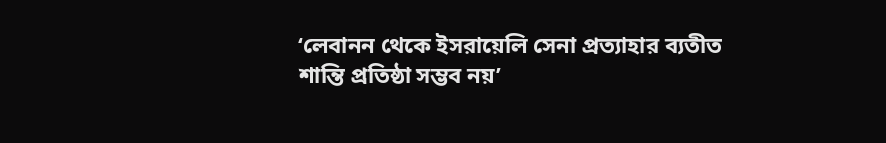‘লেবানন থেকে ইসরায়েলি সেনা প্রত্যাহার ব্যতীত শান্তি প্রতিষ্ঠা সম্ভব নয়’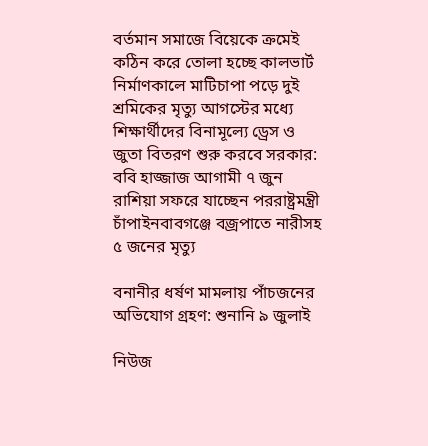বর্তমান সমাজে বিয়েকে ক্রমেই কঠিন করে তোলা হচ্ছে কালভার্ট নির্মাণকালে মাটিচাপা পড়ে দুই শ্রমিকের মৃত্যু আগস্টের মধ্যে শিক্ষার্থীদের বিনামূল্যে ড্রেস ও জুতা বিতরণ শুরু করবে সরকার: ববি হাজ্জাজ আগামী ৭ জুন রাশিয়া সফরে যাচ্ছেন পররাষ্ট্রমন্ত্রী চাঁপাইনবাবগঞ্জে বজ্রপাতে নারীসহ ৫ জনের মৃত্যু

বনানীর ধর্ষণ মামলায় পাঁচজনের অভিযোগ গ্রহণ: শুনানি ৯ জুলাই

নিউজ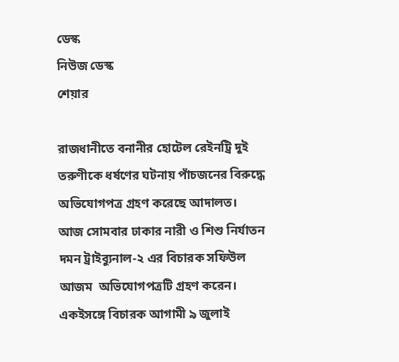ডেস্ক
নিউজ ডেস্ক
শেয়ার

রাজধানীতে বনানীর হোটেল রেইনট্রি দুই তরুণীকে ধর্ষণের ঘটনায় পাঁচজনের বিরুদ্ধে অভিযোগপত্র গ্রহণ করেছে আদালত।
আজ সোমবার ঢাকার নারী ও শিশু নির্যাতন দমন ট্রাইব্যুনাল-২ এর বিচারক সফিউল আজম  অভিযোগপত্রটি গ্রহণ করেন। একইসঙ্গে বিচারক আগামী ৯ জুলাই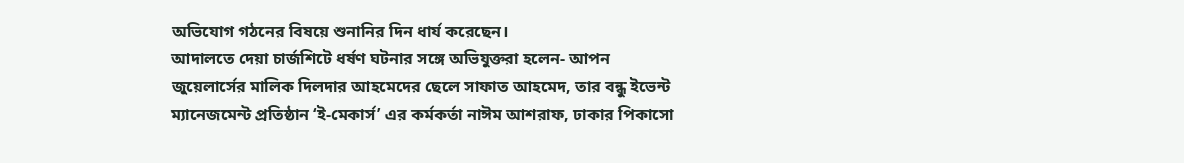অভিযোগ গঠনের বিষয়ে শুনানির দিন ধার্য করেছেন।
আদালতে দেয়া চার্জশিটে ধর্ষণ ঘটনার সঙ্গে অভিযুক্তরা হলেন- আপন জুয়েলার্সের মালিক দিলদার আহমেদের ছেলে সাফাত আহমেদ, তার বন্ধু ইভেন্ট ম্যানেজমেন্ট প্রতিষ্ঠান ‘ই-মেকার্স’ এর কর্মকর্তা নাঈম আশরাফ, ঢাকার পিকাসো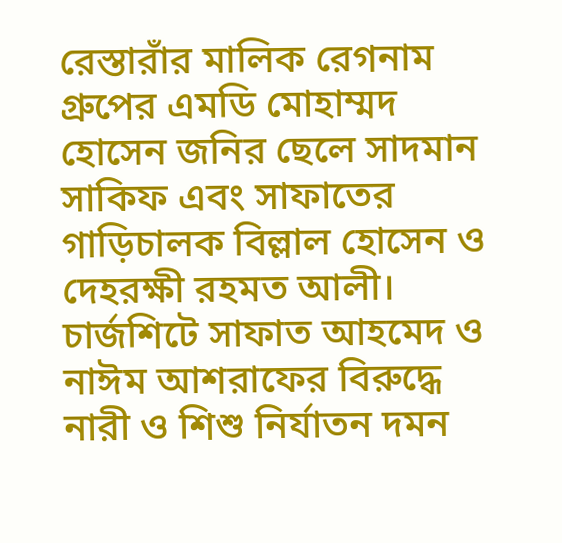রেস্তারাঁর মালিক রেগনাম গ্রুপের এমডি মোহাম্মদ হোসেন জনির ছেলে সাদমান সাকিফ এবং সাফাতের গাড়িচালক বিল্লাল হোসেন ও দেহরক্ষী রহমত আলী। চার্জশিটে সাফাত আহমেদ ও নাঈম আশরাফের বিরুদ্ধে নারী ও শিশু নির্যাতন দমন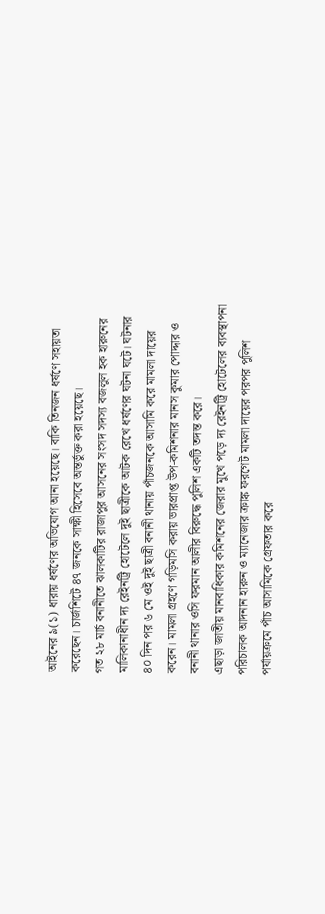আইনের ৯(১) ধারায় ধর্ষণের অভিযোগ আনা হয়েছে। বাকি তিনজন ধর্ষণে সহায়তা করেছেন। চার্জশিটে ৪৭ জনকে সাক্ষী হিসেবে অন্তর্ভুক্ত করা হয়েছে।
গত ২৮ মার্চ বনানীতে ঝালকাটির রাজাপুর আসনের সংসদ সদস্য বজলুল হক হারুনের মালিকানাধীন দ্য রেইনট্রি হোটেলে দুই ছাত্রীকে আটক রেখে ধর্ষণের ঘটনা ঘটে। ঘটনার ৪০ দিন পর ৬ মে ওই দুই ছাত্রী বনানী থানায় পাঁচজনকে আসামি করে মামলা দায়ের করেন। মামলা গ্রহণে গড়িমসি করায় ভারপ্রাপ্ত উপ-কমিশনার মানস কুমার পোদ্দার ও বনানী থানার ওসি ফরমান আলীর বিরুদ্ধে পুলিশ একটি তদন্ত করে।
এছাড়া জাতীয় মানবাধিকার কমিশনের জেরার মুখে পড়ে দ্য রেইনট্রি হোটেলের ব্যবস্থাপনা পরিচালক আদনান হারুন ও ম্যানেজার ক্রাঙ্ক ফরগেট মামলা দায়ের পরপর পুলিশ পর্যায়ক্রমে পাঁচ আসামিকে গ্রেফতার করে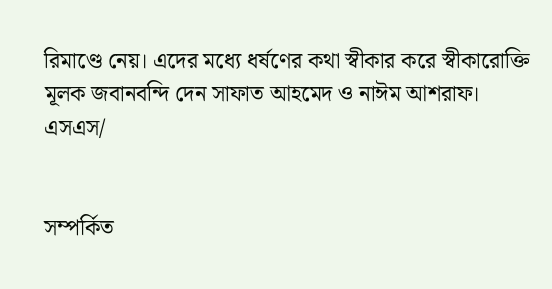রিমাণ্ডে নেয়। এদের মধ্যে ধর্ষণের কথা স্বীকার করে স্বীকারোক্তি মূলক জবানবন্দি দেন সাফাত আহমেদ ও নাঈম আশরাফ।
এসএস/


সম্পর্কিত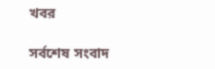খবর

সর্বশেষ সংবাদ